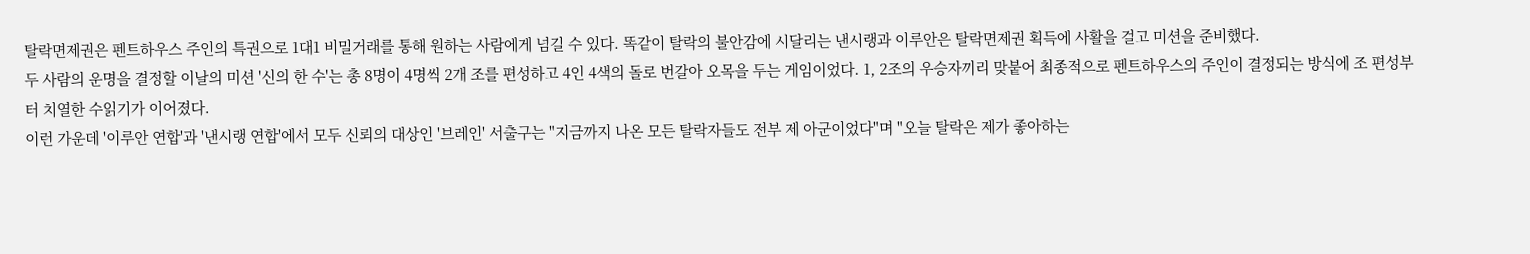탈락면제권은 펜트하우스 주인의 특권으로 1대1 비밀거래를 통해 원하는 사람에게 넘길 수 있다. 똑같이 탈락의 불안감에 시달리는 낸시랭과 이루안은 탈락면제권 획득에 사활을 걸고 미션을 준비했다.
두 사람의 운명을 결정할 이날의 미션 '신의 한 수'는 총 8명이 4명씩 2개 조를 편성하고 4인 4색의 돌로 번갈아 오목을 두는 게임이었다. 1, 2조의 우승자끼리 맞붙어 최종적으로 펜트하우스의 주인이 결정되는 방식에 조 편성부터 치열한 수읽기가 이어졌다.
이런 가운데 '이루안 연합'과 '낸시랭 연합'에서 모두 신뢰의 대상인 '브레인' 서출구는 "지금까지 나온 모든 탈락자들도 전부 제 아군이었다"며 "오늘 탈락은 제가 좋아하는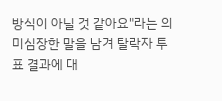방식이 아닐 것 같아요"라는 의미심장한 말을 남겨 탈락자 투표 결과에 대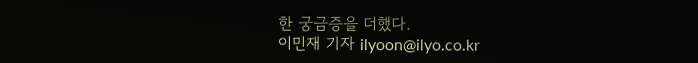한 궁금증을 더했다.
이민재 기자 ilyoon@ilyo.co.kr